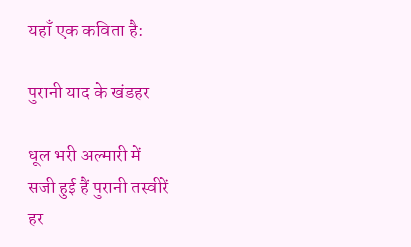यहाँ एक कविता है:

पुरानी याद के खंडहर

धूल भरी अल्मारी में
सजी हुई हैं पुरानी तस्वीरें
हर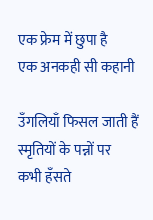एक फ्रेम में छुपा है
एक अनकही सी कहानी

उँगलियाँ फिसल जाती हैं
स्मृतियों के पन्नों पर
कभी हँसते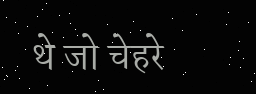थे जो चेहरे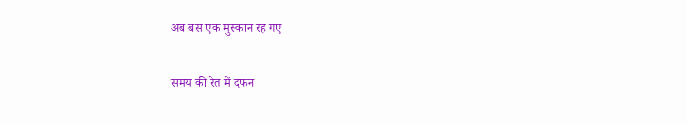अब बस एक मुस्कान रह गए

समय की रेत में दफन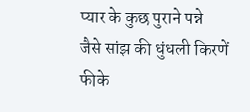प्यार के कुछ पुराने पन्ने
जैसे सांझ की धुंधली किरणें
फीके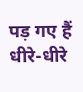पड़ गए हैं धीरे-धीरे